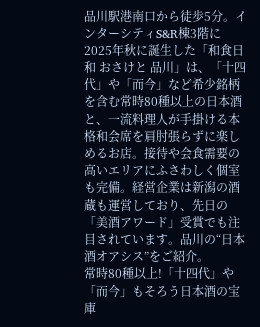品川駅港南口から徒歩5分。インターシティS&R棟3階に2025年秋に誕生した「和食日和 おさけと 品川」は、「十四代」や「而今」など希少銘柄を含む常時80種以上の日本酒と、一流料理人が手掛ける本格和会席を肩肘張らずに楽しめるお店。接待や会食需要の高いエリアにふさわしく個室も完備。経営企業は新潟の酒蔵も運営しており、先日の「美酒アワード」受賞でも注目されています。品川の“日本酒オアシス”をご紹介。
常時80種以上!「十四代」や「而今」もそろう日本酒の宝庫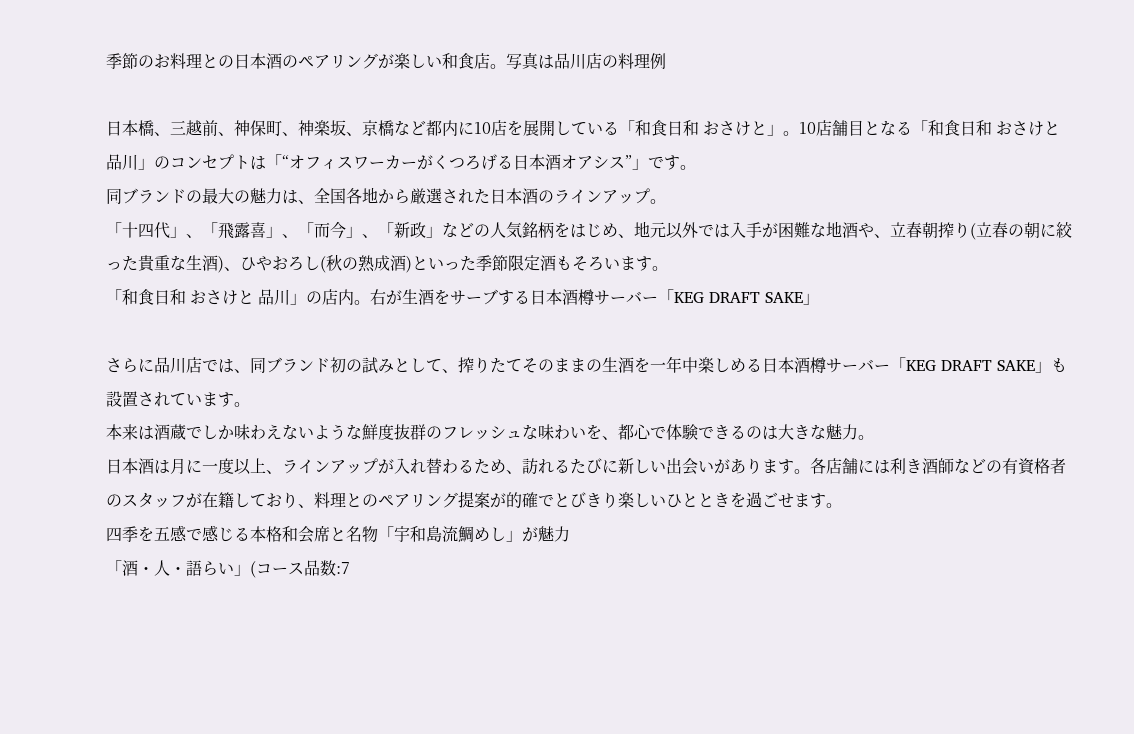季節のお料理との日本酒のペアリングが楽しい和食店。写真は品川店の料理例

日本橋、三越前、神保町、神楽坂、京橋など都内に10店を展開している「和食日和 おさけと」。10店舗目となる「和食日和 おさけと 品川」のコンセプトは「“オフィスワーカーがくつろげる日本酒オアシス”」です。
同ブランドの最大の魅力は、全国各地から厳選された日本酒のラインアップ。
「十四代」、「飛露喜」、「而今」、「新政」などの人気銘柄をはじめ、地元以外では入手が困難な地酒や、立春朝搾り(立春の朝に絞った貴重な生酒)、ひやおろし(秋の熟成酒)といった季節限定酒もそろいます。
「和食日和 おさけと 品川」の店内。右が生酒をサーブする日本酒樽サーバー「KEG DRAFT SAKE」

さらに品川店では、同ブランド初の試みとして、搾りたてそのままの生酒を一年中楽しめる日本酒樽サーバー「KEG DRAFT SAKE」も設置されています。
本来は酒蔵でしか味わえないような鮮度抜群のフレッシュな味わいを、都心で体験できるのは大きな魅力。
日本酒は月に一度以上、ラインアップが入れ替わるため、訪れるたびに新しい出会いがあります。各店舗には利き酒師などの有資格者のスタッフが在籍しており、料理とのペアリング提案が的確でとびきり楽しいひとときを過ごせます。
四季を五感で感じる本格和会席と名物「宇和島流鯛めし」が魅力
「酒・人・語らい」(コース品数:7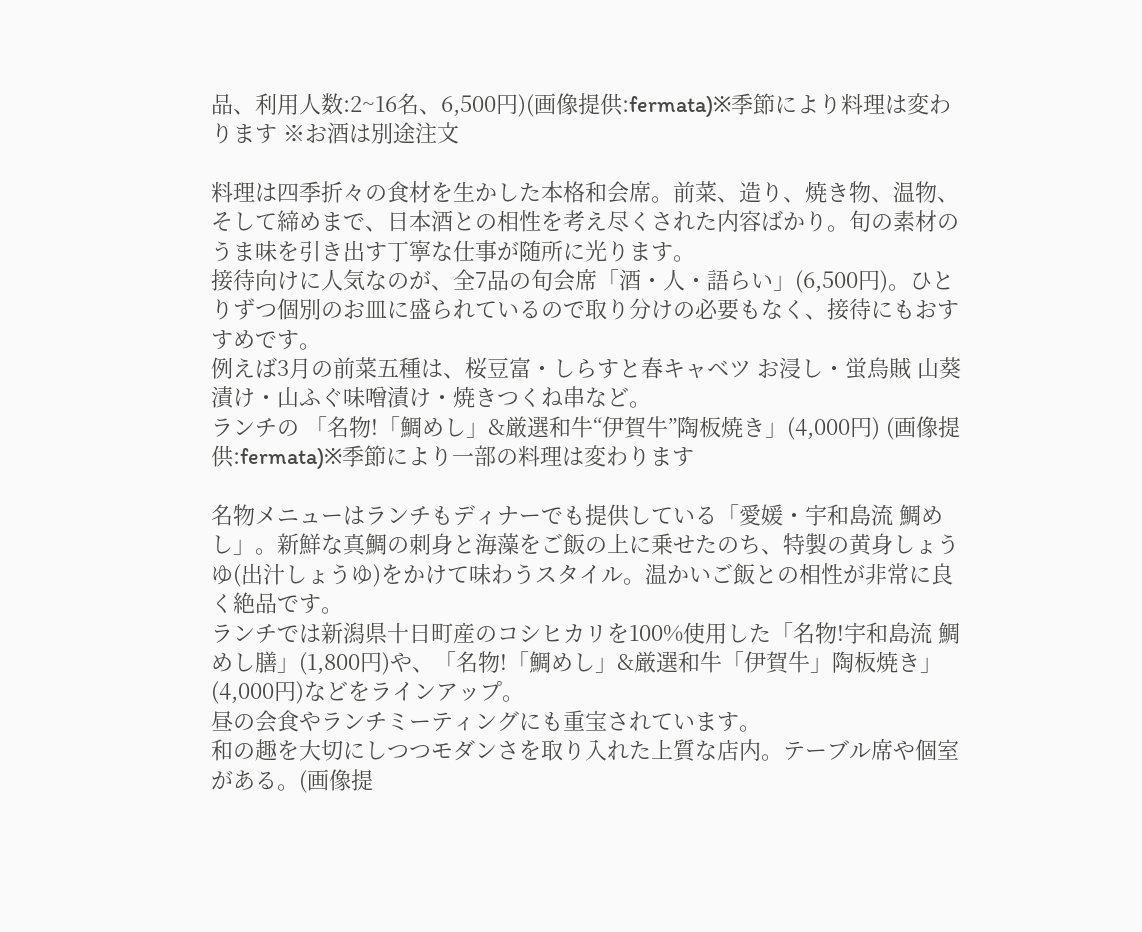品、利用人数:2~16名、6,500円)(画像提供:fermata)※季節により料理は変わります ※お酒は別途注文

料理は四季折々の食材を生かした本格和会席。前菜、造り、焼き物、温物、そして締めまで、日本酒との相性を考え尽くされた内容ばかり。旬の素材のうま味を引き出す丁寧な仕事が随所に光ります。
接待向けに人気なのが、全7品の旬会席「酒・人・語らい」(6,500円)。ひとりずつ個別のお皿に盛られているので取り分けの必要もなく、接待にもおすすめです。
例えば3月の前菜五種は、桜豆富・しらすと春キャベツ お浸し・蛍烏賊 山葵漬け・山ふぐ味噌漬け・焼きつくね串など。
ランチの 「名物!「鯛めし」&厳選和牛“伊賀牛”陶板焼き」(4,000円) (画像提供:fermata)※季節により一部の料理は変わります

名物メニューはランチもディナーでも提供している「愛媛・宇和島流 鯛めし」。新鮮な真鯛の刺身と海藻をご飯の上に乗せたのち、特製の黄身しょうゆ(出汁しょうゆ)をかけて味わうスタイル。温かいご飯との相性が非常に良く絶品です。
ランチでは新潟県十日町産のコシヒカリを100%使用した「名物!宇和島流 鯛めし膳」(1,800円)や、「名物!「鯛めし」&厳選和牛「伊賀牛」陶板焼き」(4,000円)などをラインアップ。
昼の会食やランチミーティングにも重宝されています。
和の趣を大切にしつつモダンさを取り入れた上質な店内。テーブル席や個室がある。(画像提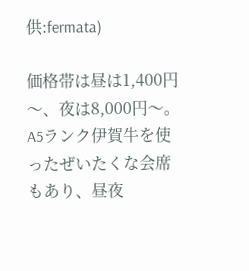供:fermata)

価格帯は昼は1,400円〜、夜は8,000円〜。A5ランク伊賀牛を使ったぜいたくな会席もあり、昼夜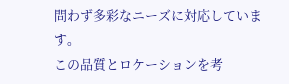問わず多彩なニーズに対応しています。
この品質とロケーションを考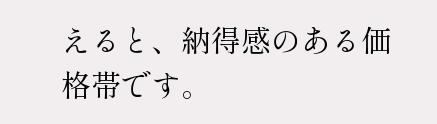えると、納得感のある価格帯です。